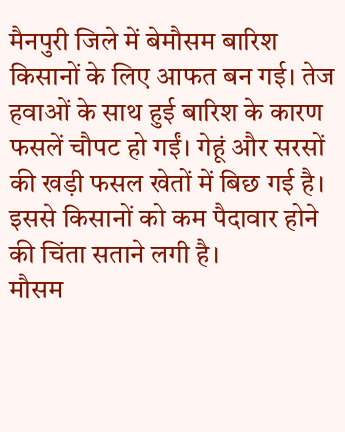मैनपुरी जिले में बेमौसम बारिश किसानों के लिए आफत बन गई। तेज हवाओं के साथ हुई बारिश के कारण फसलें चौपट हो गईं। गेहूं और सरसों की खड़ी फसल खेतों में बिछ गई है। इससे किसानों को कम पैदावार होने की चिंता सताने लगी है।
मौसम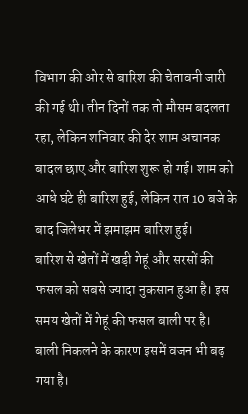विभाग की ओर से बारिश की चेतावनी जारी की गई थी। तीन दिनों तक तो मौसम बदलता रहा, लेकिन शनिवार की देर शाम अचानक बादल छाए और बारिश शुरू हो गई। शाम को आधे घंटे ही बारिश हुई, लेकिन रात 10 बजे के बाद जिलेभर में झमाझम बारिश हुई।
बारिश से खेतों में खड़ी गेहूं और सरसों की फसल को सबसे ज्यादा नुकसान हुआ है। इस समय खेतों में गेहूं की फसल बाली पर है। बाली निकलने के कारण इसमें वजन भी बढ़ गया है।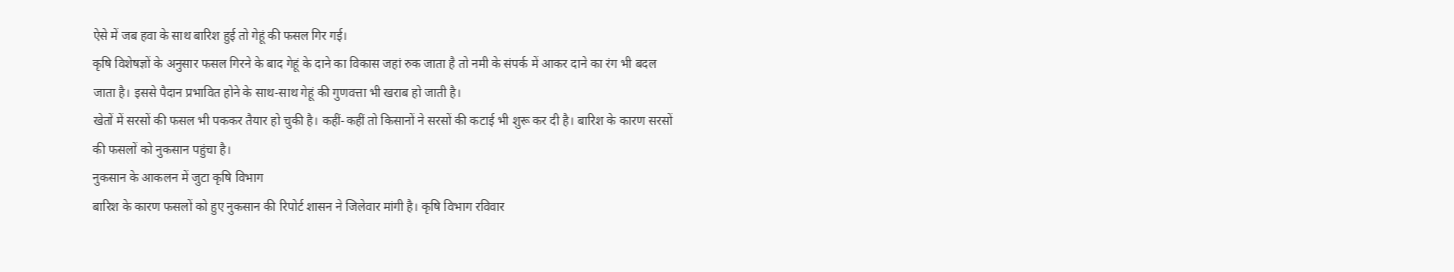ऐसे में जब हवा के साथ बारिश हुई तो गेहूं की फसल गिर गई।
कृषि विशेषज्ञों के अनुसार फसल गिरने के बाद गेहूं के दाने का विकास जहां रुक जाता है तो नमी के संपर्क में आकर दाने का रंग भी बदल जाता है। इससे पैदान प्रभावित होने के साथ-साथ गेहूं की गुणवत्ता भी खराब हो जाती है।
खेतों में सरसों की फसल भी पककर तैयार हो चुकी है। कहीं-कहीं तो किसानों ने सरसों की कटाई भी शुरू कर दी है। बारिश के कारण सरसों की फसलों को नुकसान पहुंचा है।
नुकसान के आकलन में जुटा कृषि विभाग
बारिश के कारण फसलों को हुए नुकसान की रिपोर्ट शासन ने जिलेवार मांगी है। कृषि विभाग रविवार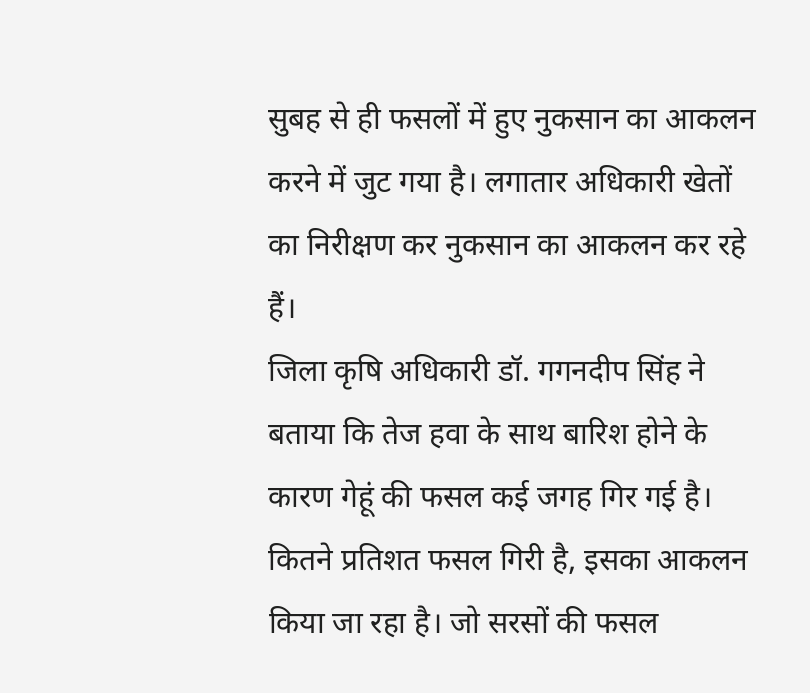सुबह से ही फसलों में हुए नुकसान का आकलन करने में जुट गया है। लगातार अधिकारी खेतों का निरीक्षण कर नुकसान का आकलन कर रहे हैं।
जिला कृषि अधिकारी डॉ. गगनदीप सिंह ने बताया कि तेज हवा के साथ बारिश होने के कारण गेहूं की फसल कई जगह गिर गई है। कितने प्रतिशत फसल गिरी है, इसका आकलन किया जा रहा है। जो सरसों की फसल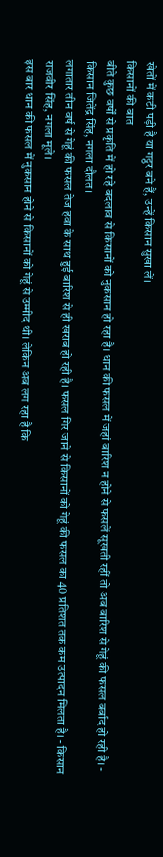खेतों में कटी पड़ी है या गट्ठर बने हैं, उन्हें किसान सुखा लें।
किसानों की बात
बीते कुछ वर्षों से प्रकृति में हो रहे बदलाव से किसानों को नुकसान हो रहा है। धान की फसल में जहां बारिश न होने से फसलें सूखती रहीं तो अब बारिश से गेहूं की फसल बर्बाद हो रही है। - किसान जितेंद्र सिंह, नगला दौलत।
लगातार तीन वर्ष से गेहूं की फसल तेज हवा के साथ हुई बारिश से ही खराब हो रही है। फसल गिर जाने से किसानों को गेहूं की फसल का 40 प्रतिशत तक कम उत्पादन मिलता है। - किसान राजवीर सिंह, नगला मूले।
इस बार धान की फसल में नुकसान होने से किसानों को गेहूं से उम्मीद थी। लेकिन अब लग रहा है कि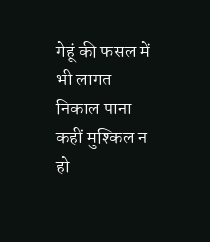गेहूं की फसल में भी लागत निकाल पाना कहीं मुश्किल न हो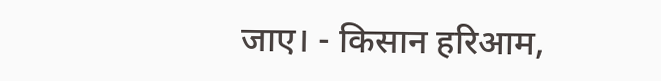जाए। - किसान हरिआम,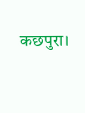कछपुरा।